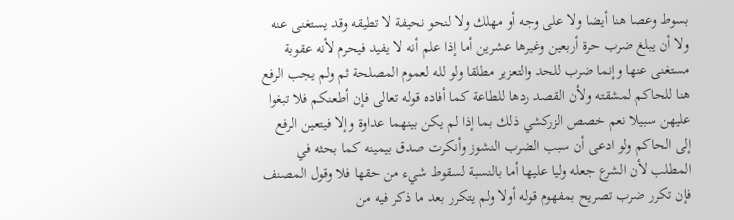بسوط وعصا هنا أيضا ولا على وجه أو مهلك ولا لنحو نحيفة لا تطيقه وقد يستغنى عنه ولا أن يبلغ ضرب حرة أربعين وغيرها عشرين أما إذا علم أنه لا يفيد فيحرم لأنه عقوبة مستغنى عنها وإنما ضرب للحد والتعزير مطلقا ولو لله لعموم المصلحة ثم ولم يجب الرفع هنا للحاكم لمشقته ولأن القصد ردها للطاعة كما أفاده قوله تعالى فإن أطعنكم فلا تبغوا عليهن سبيلا نعم خصص الزركشي ذلك بما إذا لم يكن بينهما عداوة وإلا فيتعين الرفع إلى الحاكم ولو ادعى أن سبب الضرب النشوز وأنكرت صدق بيمينه كما بحثه في المطلب لأن الشرع جعله وليا عليها أما بالنسبة لسقوط شيء من حقها فلا وقول المصنف فإن تكرر ضرب تصريح بمفهوم قوله أولا ولم يتكرر بعد ما ذكر فيه من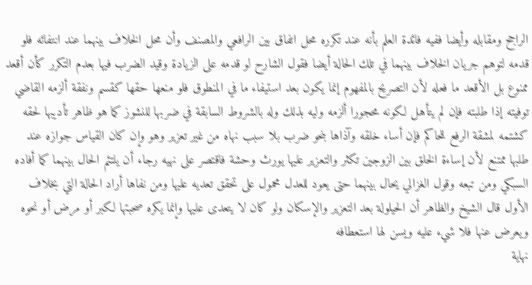الراجح ومقابله وأيضا ففيه فائدة العلم بأنه عند تكرره محل اتفاق بين الرافعي والمصنف وأن محل الخلاف بينهما عند انتفائه فلو قدمه لتوهم جريان الخلاف بينهما في تلك الحالة أيضا فقول الشارح لو قدمه على الزيادة وقيد الضرب فيها بعدم التكرر كأن أقعد ممنوع بل الأقعد ما فعله لأن التصريح بالمفهوم إنما يكون بعد استيفاء ما في المنطوق فلو منعها حقها كقسم ونفقة ألزمه القاضي توفيته إذا طلبته فإن لم يتأهل لكونه محجورا ألزمه وليه بذلك وله بالشروط السابقة في ضربها للنشوز كما هو ظاهر تأديبها لحقه كشتمه لمشقة الرفع للحاكم فإن أساء خلقه وآذاها بنحو ضرب بلا سبب نهاه من غير تعزير وهو وإن كان القياس جوازه عند طلبها ممتنع لأن إساءة الخلق بين الزوجين تكثر والتعزير عليها يورث وحشة فاقتصر على نهيه رجاء أن يلتئم الحال بينهما كما أفاده السبكي ومن تبعه وقول الغزالي يحال بينهما حتى يعود للعدل محمول على تحقق تعديه عليها ومن نفاها أراد الحالة التي بخلاف الأول قال الشيخ والظاهر أن الحيلولة بعد التعزير والإسكان ولو كان لا يتعدى عليها وإنما يكره صحبتها لكبر أو مرض أو نحوه ويعرض عنها فلا شيء عليه ويسن لها استعطافه
نهاية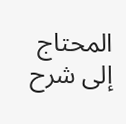المحتاج إلى شرح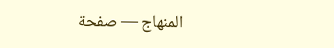المنهاج — صفحة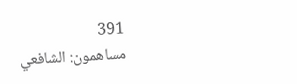391
مساهمون: الشافعي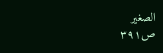الصغير
ص٣٩١